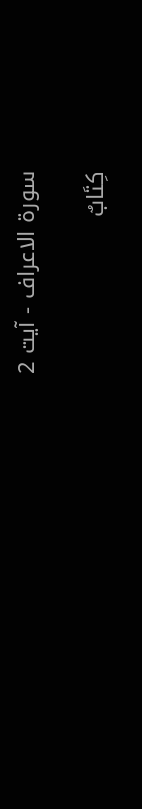سورة الاعراف - آیت 2

كِتَابٌ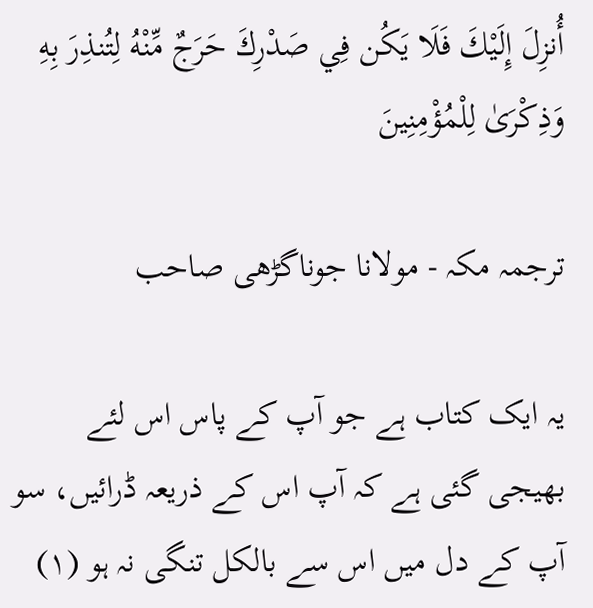أُنزِلَ إِلَيْكَ فَلَا يَكُن فِي صَدْرِكَ حَرَجٌ مِّنْهُ لِتُنذِرَ بِهِ وَذِكْرَىٰ لِلْمُؤْمِنِينَ

ترجمہ مکہ - مولانا جوناگڑھی صاحب

یہ ایک کتاب ہے جو آپ کے پاس اس لئے بھیجی گئی ہے کہ آپ اس کے ذریعہ ڈرائیں، سو آپ کے دل میں اس سے بالکل تنگی نہ ہو (١)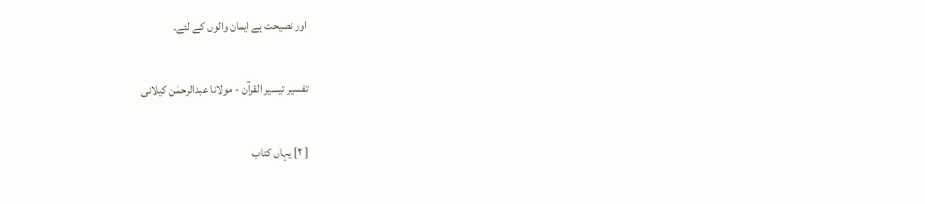اور نصیحت ہے ایمان والوں کے لئے۔

تفسیر تیسیر القرآن - مولانا عبدالرحمٰن کیلانی

[ ٢] یہاں کتاب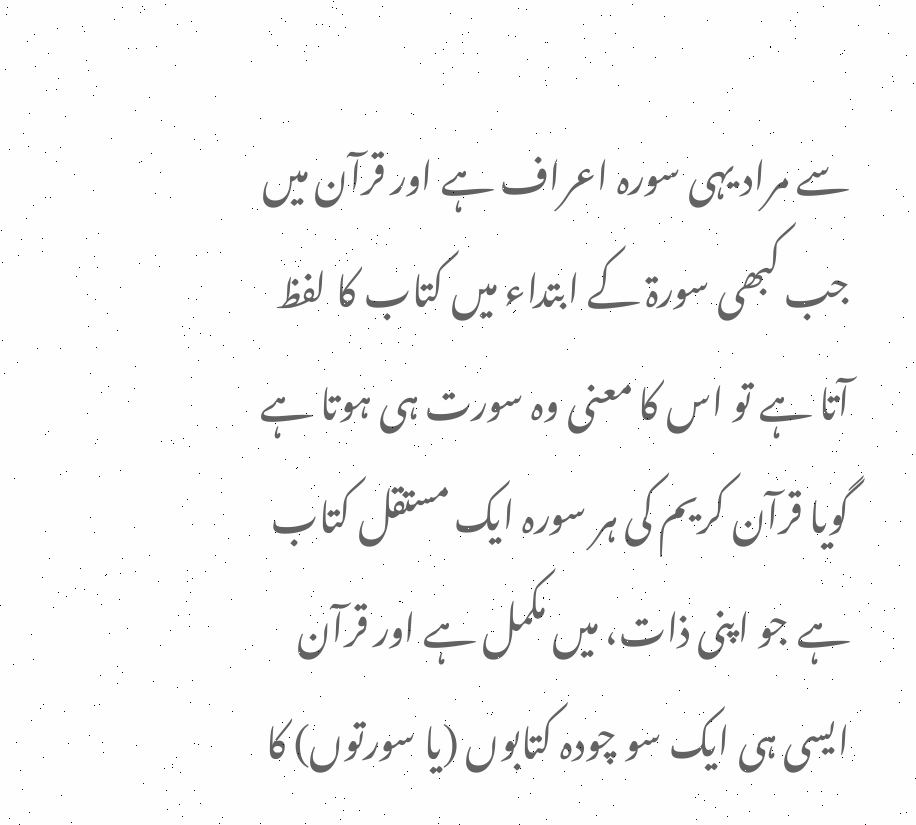سے مراد یہی سورہ اعراف ہے اور قرآن میں جب کبھی سورۃ کے ابتداء میں کتاب کا لفظ آتا ہے تو اس کا معنی وہ سورت ہی ہوتا ہے گویا قرآن کریم کی ہر سورہ ایک مستقل کتاب ہے جو اپنی ذات، میں مکمل ہے اور قرآن ایسی ہی ایک سو چودہ کتابوں (یا سورتوں) کا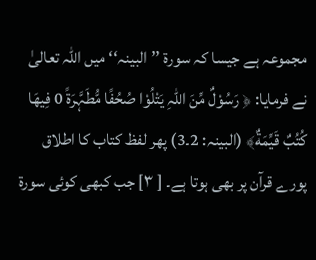مجموعہ ہے جیسا کہ سورۃ ’’البینہ‘‘ میں اللہ تعالیٰ نے فرمایا: ﴿ رَسُوْلٌ مِّنَ اللّٰہِ یَتْلُوْا صُحُفًا مُّطَہَّرَۃً 0 فِيهَا كُتُبٌ قَيِّمَةٌ﴾ (البینہ: 2۔3) پھر لفظ کتاب کا اطلاق پورے قرآن پر بھی ہوتا ہے۔ [ ٣] جب کبھی کوئی سورۃ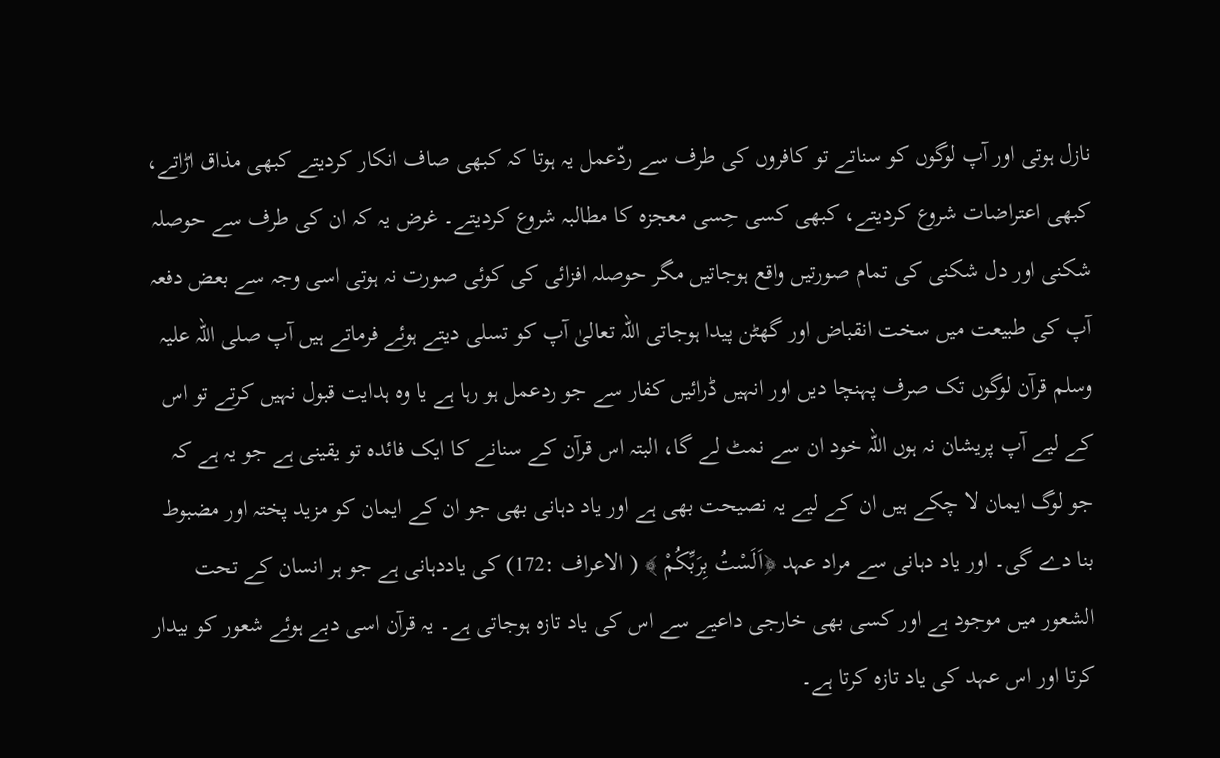نازل ہوتی اور آپ لوگوں کو سناتے تو کافروں کی طرف سے ردّعمل یہ ہوتا کہ کبھی صاف انکار کردیتے کبھی مذاق اڑاتے، کبھی اعتراضات شروع کردیتے، کبھی کسی حِسی معجزہ کا مطالبہ شروع کردیتے۔ غرض یہ کہ ان کی طرف سے حوصلہ شکنی اور دل شکنی کی تمام صورتیں واقع ہوجاتیں مگر حوصلہ افزائی کی کوئی صورت نہ ہوتی اسی وجہ سے بعض دفعہ آپ کی طبیعت میں سخت انقباض اور گھٹن پیدا ہوجاتی اللہ تعالیٰ آپ کو تسلی دیتے ہوئے فرماتے ہیں آپ صلی اللہ علیہ وسلم قرآن لوگوں تک صرف پہنچا دیں اور انہیں ڈرائیں کفار سے جو ردعمل ہو رہا ہے یا وہ ہدایت قبول نہیں کرتے تو اس کے لیے آپ پریشان نہ ہوں اللہ خود ان سے نمٹ لے گا، البتہ اس قرآن کے سنانے کا ایک فائدہ تو یقینی ہے جو یہ ہے کہ جو لوگ ایمان لا چکے ہیں ان کے لیے یہ نصیحت بھی ہے اور یاد دہانی بھی جو ان کے ایمان کو مزید پختہ اور مضبوط بنا دے گی۔ اور یاد دہانی سے مراد عہد ﴿اَلَسْتُ بِرَبِّکُمْ ﴾ ( الاعراف :172) کی یاددہانی ہے جو ہر انسان کے تحت الشعور میں موجود ہے اور کسی بھی خارجی داعیے سے اس کی یاد تازہ ہوجاتی ہے۔ یہ قرآن اسی دبے ہوئے شعور کو بیدار کرتا اور اس عہد کی یاد تازہ کرتا ہے۔